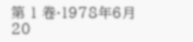第 1 卷·1978年6月20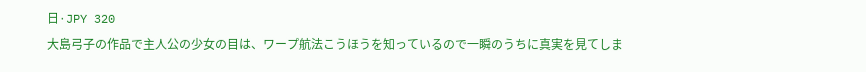日·JPY 320
大島弓子の作品で主人公の少女の目は、ワープ航法こうほうを知っているので一瞬のうちに真実を見てしま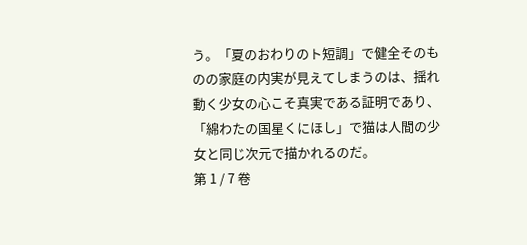う。「夏のおわりのト短調」で健全そのものの家庭の内実が見えてしまうのは、揺れ動く少女の心こそ真実である証明であり、「綿わたの国星くにほし」で猫は人間の少女と同じ次元で描かれるのだ。
第 1 / 7 卷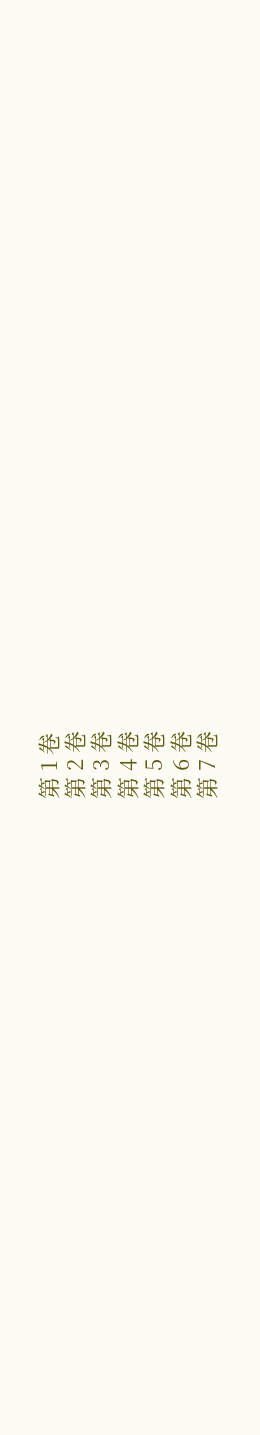第 1 卷
第 2 卷
第 3 卷
第 4 卷
第 5 卷
第 6 卷
第 7 卷